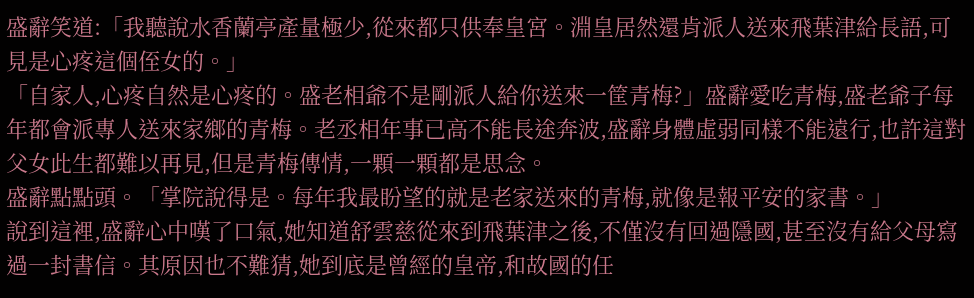盛辭笑道:「我聽說水香蘭亭產量極少,從來都只供奉皇宮。淵皇居然還肯派人送來飛葉津給長語,可見是心疼這個侄女的。」
「自家人,心疼自然是心疼的。盛老相爺不是剛派人給你送來一筐青梅?」盛辭愛吃青梅,盛老爺子每年都會派專人送來家鄉的青梅。老丞相年事已高不能長途奔波,盛辭身體虛弱同樣不能遠行,也許這對父女此生都難以再見,但是青梅傳情,一顆一顆都是思念。
盛辭點點頭。「掌院說得是。每年我最盼望的就是老家送來的青梅,就像是報平安的家書。」
說到這裡,盛辭心中嘆了口氣,她知道舒雲慈從來到飛葉津之後,不僅沒有回過隱國,甚至沒有給父母寫過一封書信。其原因也不難猜,她到底是曾經的皇帝,和故國的任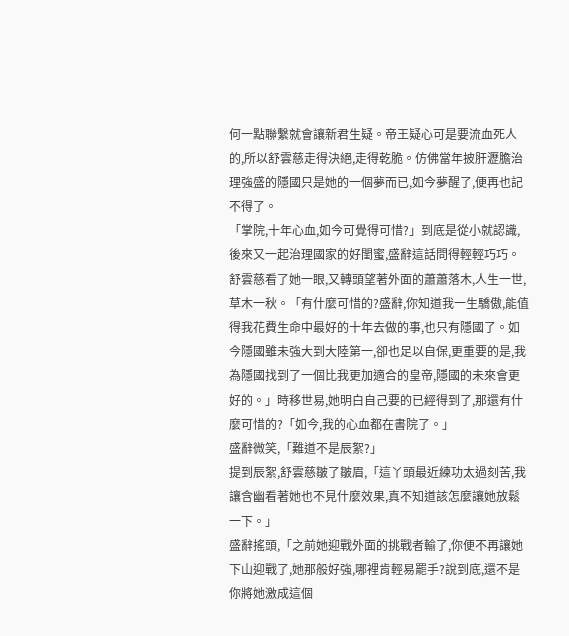何一點聯繫就會讓新君生疑。帝王疑心可是要流血死人的,所以舒雲慈走得決絕,走得乾脆。仿佛當年披肝瀝膽治理強盛的隱國只是她的一個夢而已,如今夢醒了,便再也記不得了。
「掌院,十年心血,如今可覺得可惜?」到底是從小就認識,後來又一起治理國家的好閨蜜,盛辭這話問得輕輕巧巧。
舒雲慈看了她一眼,又轉頭望著外面的蕭蕭落木,人生一世,草木一秋。「有什麼可惜的?盛辭,你知道我一生驕傲,能值得我花費生命中最好的十年去做的事,也只有隱國了。如今隱國雖未強大到大陸第一,卻也足以自保,更重要的是,我為隱國找到了一個比我更加適合的皇帝,隱國的未來會更好的。」時移世易,她明白自己要的已經得到了,那還有什麼可惜的?「如今,我的心血都在書院了。」
盛辭微笑,「難道不是辰絮?」
提到辰絮,舒雲慈皺了皺眉,「這丫頭最近練功太過刻苦,我讓含幽看著她也不見什麼效果,真不知道該怎麼讓她放鬆一下。」
盛辭搖頭,「之前她迎戰外面的挑戰者輸了,你便不再讓她下山迎戰了,她那般好強,哪裡肯輕易罷手?說到底,還不是你將她激成這個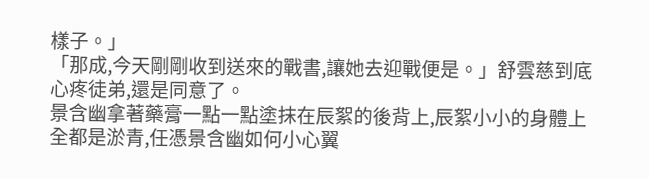樣子。」
「那成,今天剛剛收到送來的戰書,讓她去迎戰便是。」舒雲慈到底心疼徒弟,還是同意了。
景含幽拿著藥膏一點一點塗抹在辰絮的後背上,辰絮小小的身體上全都是淤青,任憑景含幽如何小心翼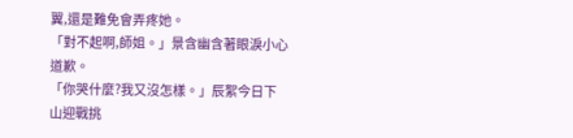翼,還是難免會弄疼她。
「對不起啊,師姐。」景含幽含著眼淚小心道歉。
「你哭什麼?我又沒怎樣。」辰絮今日下山迎戰挑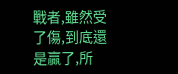戰者,雖然受了傷,到底還是贏了,所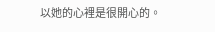以她的心裡是很開心的。